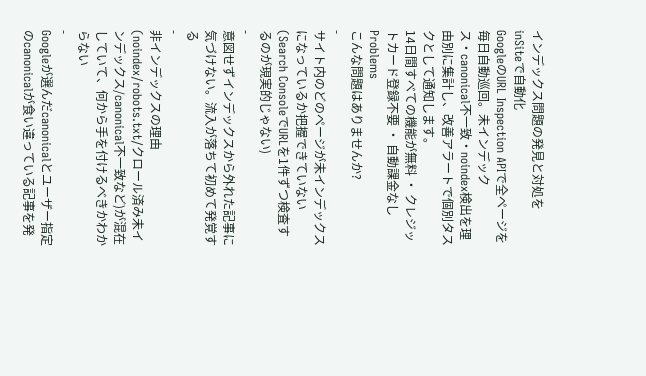インデックス問題の発見と対処を
inSiteで自動化
GoogleのURL Inspection APIで全ページを毎日自動巡回。未インデックス・canonical不一致・noindex検出を理由別に集計し、改善アラートで個別タスクとして通知します。
14日間すべての機能が無料 ・ クレジットカード登録不要 ・ 自動課金なし
Problems
こんな問題はありませんか?
-
サイト内のどのページが未インデックスになっているか把握できていない(Search ConsoleでURLを1件ずつ検査するのが現実的じゃない)
-
意図せずインデックスから外れた記事に気づけない。流入が落ちて初めて発覚する
-
非インデックスの理由(noindex/robots.txt/クロール済み未インデックス/canonical不一致など)が混在していて、何から手を付けるべきかわからない
-
Googleが選んだcanonicalとユーザー指定のcanonicalが食い違っている記事を発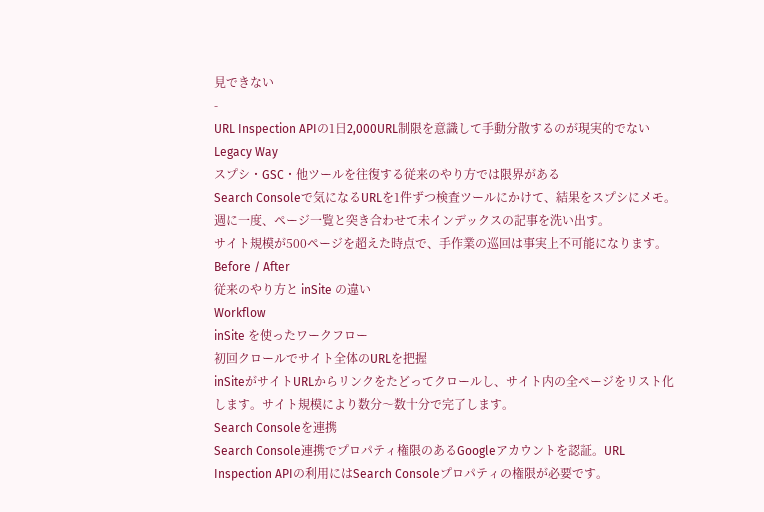見できない
-
URL Inspection APIの1日2,000URL制限を意識して手動分散するのが現実的でない
Legacy Way
スプシ・GSC・他ツールを往復する従来のやり方では限界がある
Search Consoleで気になるURLを1件ずつ検査ツールにかけて、結果をスプシにメモ。週に一度、ページ一覧と突き合わせて未インデックスの記事を洗い出す。
サイト規模が500ページを超えた時点で、手作業の巡回は事実上不可能になります。
Before / After
従来のやり方と inSite の違い
Workflow
inSite を使ったワークフロー
初回クロールでサイト全体のURLを把握
inSiteがサイトURLからリンクをたどってクロールし、サイト内の全ページをリスト化します。サイト規模により数分〜数十分で完了します。
Search Consoleを連携
Search Console連携でプロパティ権限のあるGoogleアカウントを認証。URL Inspection APIの利用にはSearch Consoleプロパティの権限が必要です。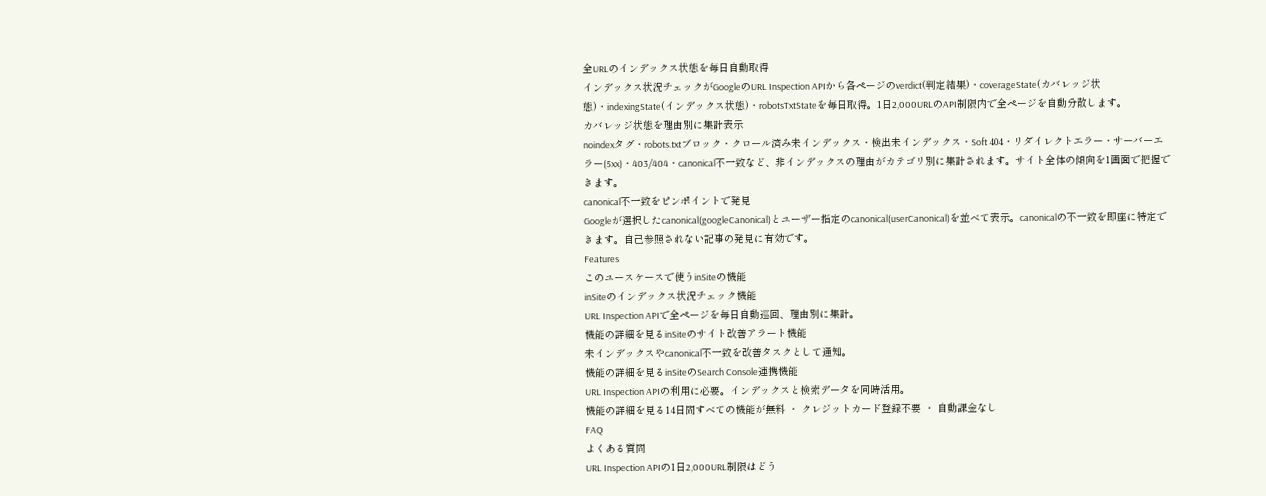全URLのインデックス状態を毎日自動取得
インデックス状況チェックがGoogleのURL Inspection APIから各ページのverdict(判定結果)・coverageState(カバレッジ状態)・indexingState(インデックス状態)・robotsTxtStateを毎日取得。1日2,000URLのAPI制限内で全ページを自動分散します。
カバレッジ状態を理由別に集計表示
noindexタグ・robots.txtブロック・クロール済み未インデックス・検出未インデックス・Soft 404・リダイレクトエラー・サーバーエラー(5xx)・403/404・canonical不一致など、非インデックスの理由がカテゴリ別に集計されます。サイト全体の傾向を1画面で把握できます。
canonical不一致をピンポイントで発見
Googleが選択したcanonical(googleCanonical)とユーザー指定のcanonical(userCanonical)を並べて表示。canonicalの不一致を即座に特定できます。自己参照されない記事の発見に有効です。
Features
このユースケースで使うinSiteの機能
inSiteのインデックス状況チェック機能
URL Inspection APIで全ページを毎日自動巡回、理由別に集計。
機能の詳細を見るinSiteのサイト改善アラート機能
未インデックスやcanonical不一致を改善タスクとして通知。
機能の詳細を見るinSiteのSearch Console連携機能
URL Inspection APIの利用に必要。インデックスと検索データを同時活用。
機能の詳細を見る14日間すべての機能が無料 ・ クレジットカード登録不要 ・ 自動課金なし
FAQ
よくある質問
URL Inspection APIの1日2,000URL制限はどう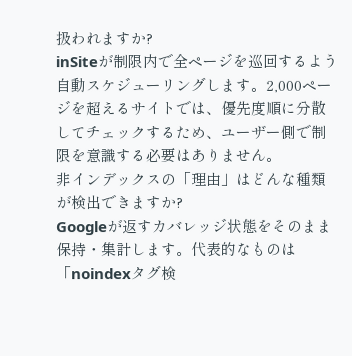扱われますか?
inSiteが制限内で全ページを巡回するよう自動スケジューリングします。2,000ページを超えるサイトでは、優先度順に分散してチェックするため、ユーザー側で制限を意識する必要はありません。
非インデックスの「理由」はどんな種類が検出できますか?
Googleが返すカバレッジ状態をそのまま保持・集計します。代表的なものは「noindexタグ検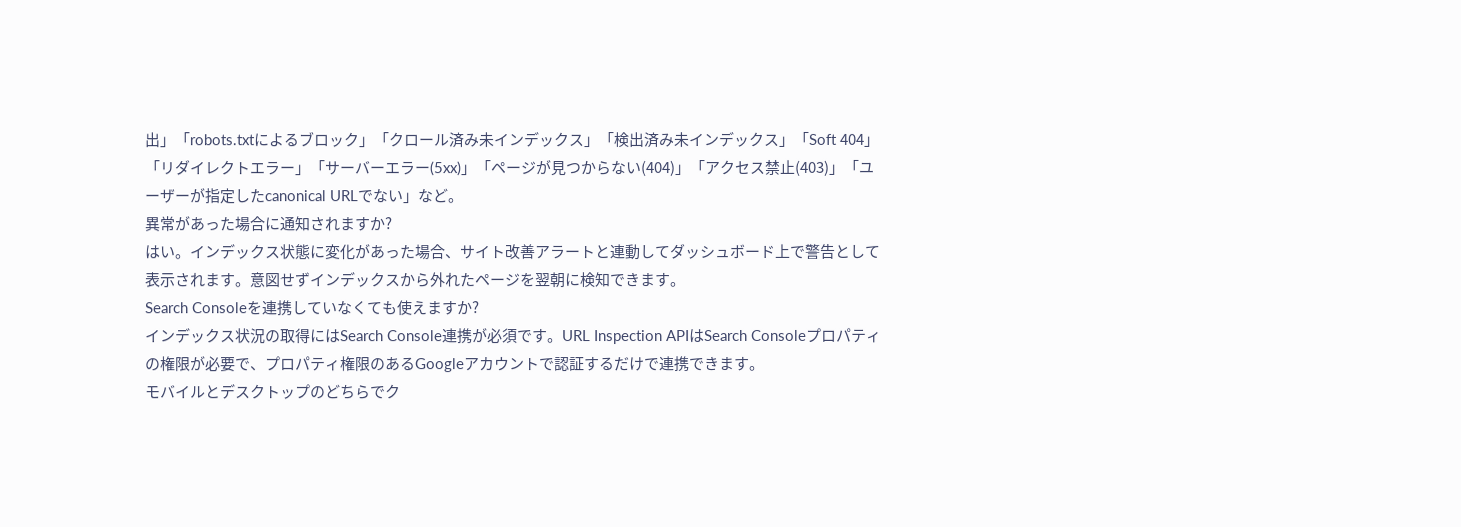出」「robots.txtによるブロック」「クロール済み未インデックス」「検出済み未インデックス」「Soft 404」「リダイレクトエラー」「サーバーエラー(5xx)」「ページが見つからない(404)」「アクセス禁止(403)」「ユーザーが指定したcanonical URLでない」など。
異常があった場合に通知されますか?
はい。インデックス状態に変化があった場合、サイト改善アラートと連動してダッシュボード上で警告として表示されます。意図せずインデックスから外れたページを翌朝に検知できます。
Search Consoleを連携していなくても使えますか?
インデックス状況の取得にはSearch Console連携が必須です。URL Inspection APIはSearch Consoleプロパティの権限が必要で、プロパティ権限のあるGoogleアカウントで認証するだけで連携できます。
モバイルとデスクトップのどちらでク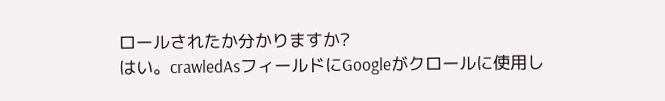ロールされたか分かりますか?
はい。crawledAsフィールドにGoogleがクロールに使用し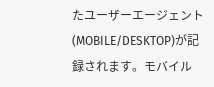たユーザーエージェント(MOBILE/DESKTOP)が記録されます。モバイル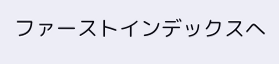ファーストインデックスへ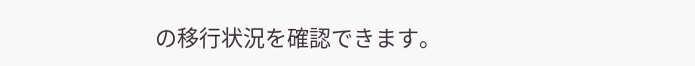の移行状況を確認できます。